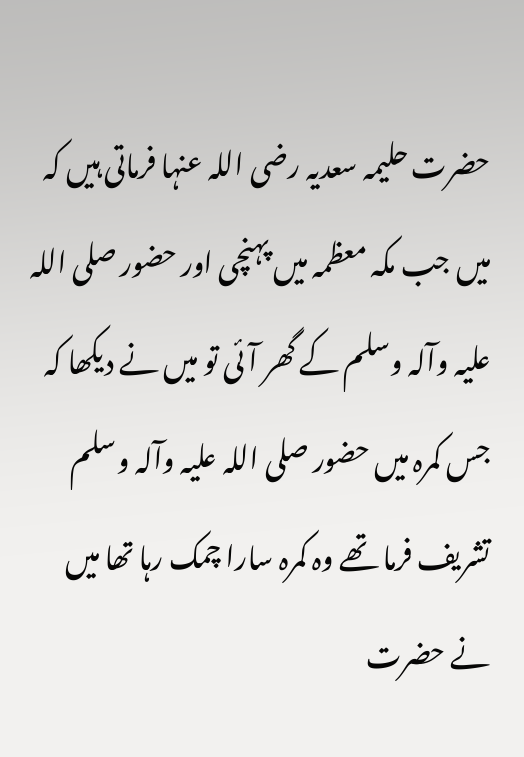حضرت حلیمہ سعدیہ رضی اللہ عنہا فرماتی ہیں کہ میں جب مکہ معظمہ میں پہنچی اور حضور صلی اللہ علیہ وآلہ وسلم کے گھر آئی تو میں نے دیکھا کہ جس کمرہ میں حضور صلی اللہ علیہ وآلہ وسلم تشریف فرما تھے وہ کمرہ سارا چمک رہا تھا میں نے حضرت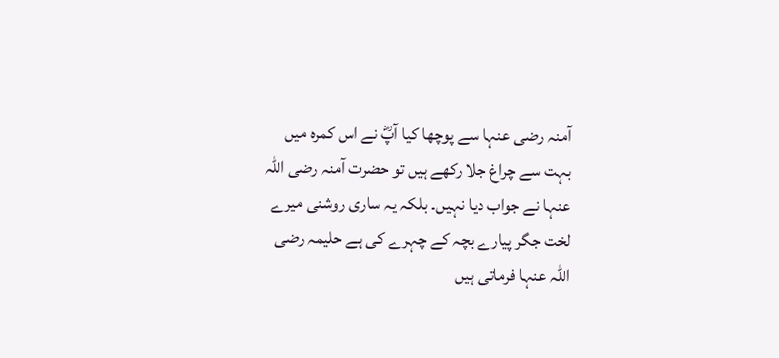آمنہ رضی عنہا سے پوچھا کیا آپؓ نے اس کمرہ میں
بہت سے چراغ جلا رکھے ہیں تو حضرت آمنہ رضی اللہ عنہا نے جواب دیا نہیں۔ بلکہ یہ ساری روشنی میرے لخت جگر پیارے بچہ کے چہرے کی ہے حلیمہ رضی اللہ عنہا فرماتی ہیں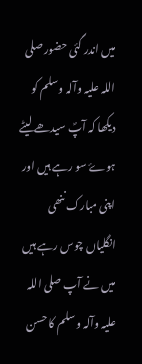میں اندر گئی حضور صلی اللہ علیہ وآلہ وسلم کو دیکھا کہ آپؐ سیدھے لیٹے ہوۓ سو رہے ہیں اور اپنی مبارک ننھی انگلیاں چوس رہے ہیں میں نے آپ صلی اللہ علیہ وآلہ وسلم کا حسن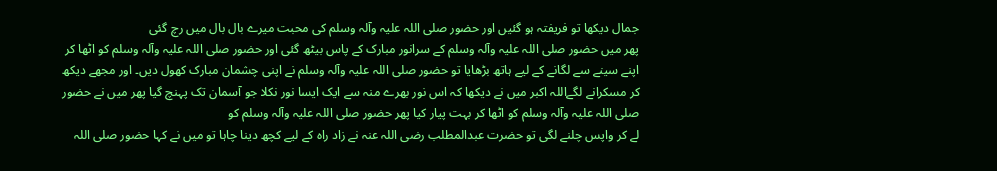جمال دیکھا تو فریفتہ ہو گئیں اور حضور صلی اللہ علیہ وآلہ وسلم کی محبت میرے بال بال میں رچ گئی
پھر میں حضور صلی اللہ علیہ وآلہ وسلم کے سرانور مبارک کے پاس بیٹھ گئی اور حضور صلی اللہ علیہ وآلہ وسلم کو اٹھا کر اپنے سینے سے لگانے کے لیے ہاتھ بڑھایا تو حضور صلی اللہ علیہ وآلہ وسلم نے اپنی چشمان مبارک کھول دیں۔ اور مجھے دیکھ کر مسکرانے لگےاللہ اکبر میں نے دیکھا کہ اس نور بھرے منہ سے ایک ایسا نور نکلا جو آسمان تک پہنچ گیا پھر میں نے حضور صلی اللہ علیہ وآلہ وسلم کو اٹھا کر بہت پیار کیا پھر حضور صلی اللہ علیہ وآلہ وسلم کو
لے کر واپس چلنے لگی تو حضرت عبدالمطلب رضی اللہ عنہ نے زاد راہ کے لیے کچھ دینا چاہا تو میں نے کہا حضور صلی اللہ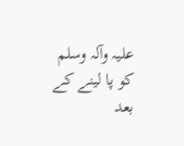علیہ وآلہ وسلم کو پا لینے کے بعد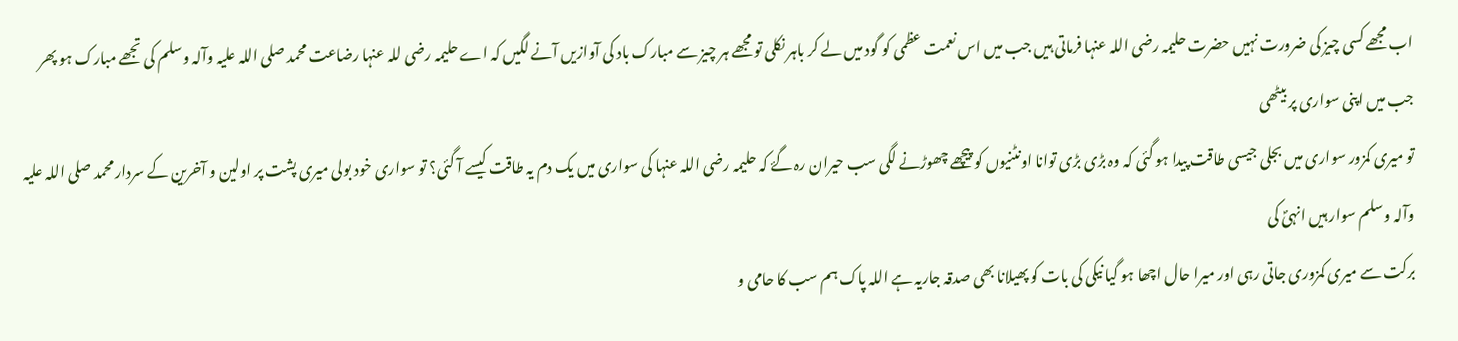اب مجھے کسی چیز کی ضرورت نہیں حضرت حلیمہ رضی اللہ عنہا فرماتی ہیں جب میں اس نعمت عظمی کو گود میں لے کر باہر نکلی تو مجھے ہر چیز سے مبارک باد کی آوازیں آنے لگیں کہ اے حلیمہ رضی للہ عنہا رضاعت محمد صلی اللہ علیہ وآلہ وسلم کی تجھے مبارک ہو پھر جب میں اپنی سواری پر بیٹھی
تو میری کمزور سواری میں بجلی جیسی طاقت پیدا ہو گئی کہ وہ بڑی بڑی توانا اونٹنیوں کو پیچھے چھوڑنے لگی سب حیران رہ گۓ کہ حلیمہ رضی اللہ عنہا کی سواری میں یک دم یہ طاقت کیسے آ گئی؟ تو سواری خود بولی میری پشت پر اولین و آخرین کے سردار محمد صلی اللہ علیہ وآلہ وسلم سوار ہیں انہیؐ کی
برکت سے میری کمزوری جاتی رہی اور میرا حال اچھا ہو گیا نیکی کی بات کو پھیلانا بھی صدقہ جاریہ ہے اللہ پاک ہم سب کا حامی و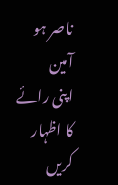ناصر ہو آمین
اپنی رائے کا اظہار کریں